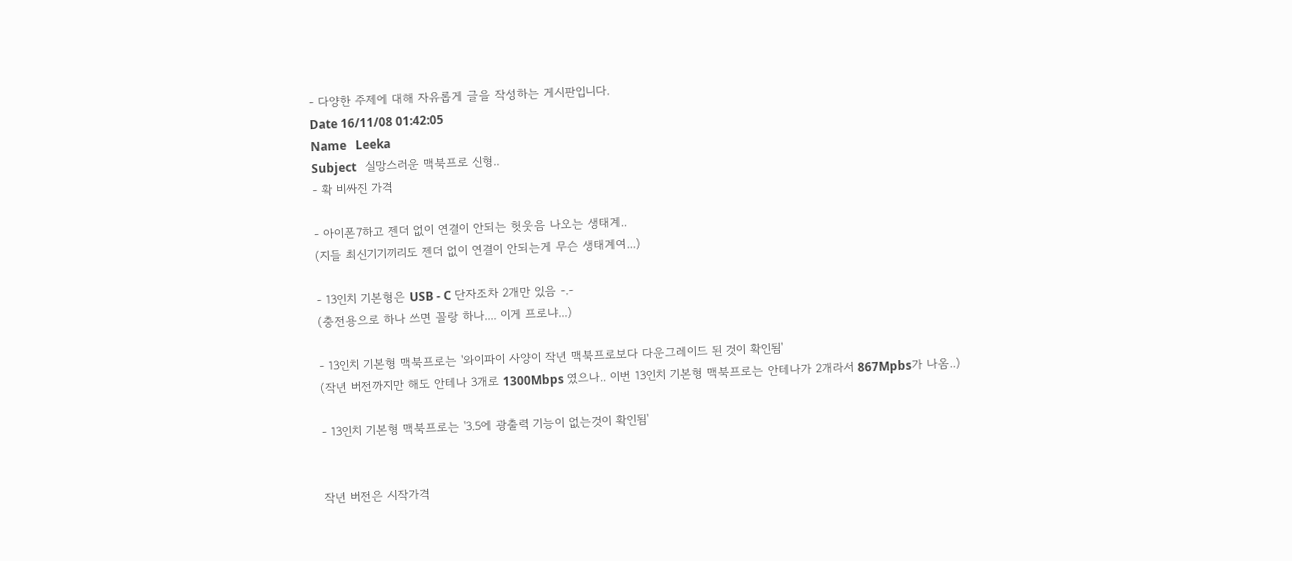- 다양한 주제에 대해 자유롭게 글을 작성하는 게시판입니다.
Date 16/11/08 01:42:05
Name   Leeka
Subject   실망스러운 맥북프로 신형..
- 확 비싸진 가격

- 아이폰7하고 젠더 없이 연결이 안되는 헛웃음 나오는 생태계..
(지들 최신기기끼리도 젠더 없이 연결이 안되는게 무슨 생태계여...)

- 13인치 기본형은 USB - C 단자조차 2개만 있음 -.-
(충전용으로 하나 쓰면 꼴랑 하나.... 이게 프로냐...)

- 13인치 기본형 맥북프로는 '와이파이 사양이 작년 맥북프로보다 다운그레이드 된 것이 확인됨'
(작년 버전까지만 해도 안테나 3개로 1300Mbps 였으나.. 이번 13인치 기본형 맥북프로는 안테나가 2개라서 867Mpbs가 나옴..)

- 13인치 기본형 맥북프로는 '3.5에 광출력 기능이 없는것이 확인됨'


작년 버전은 시작가격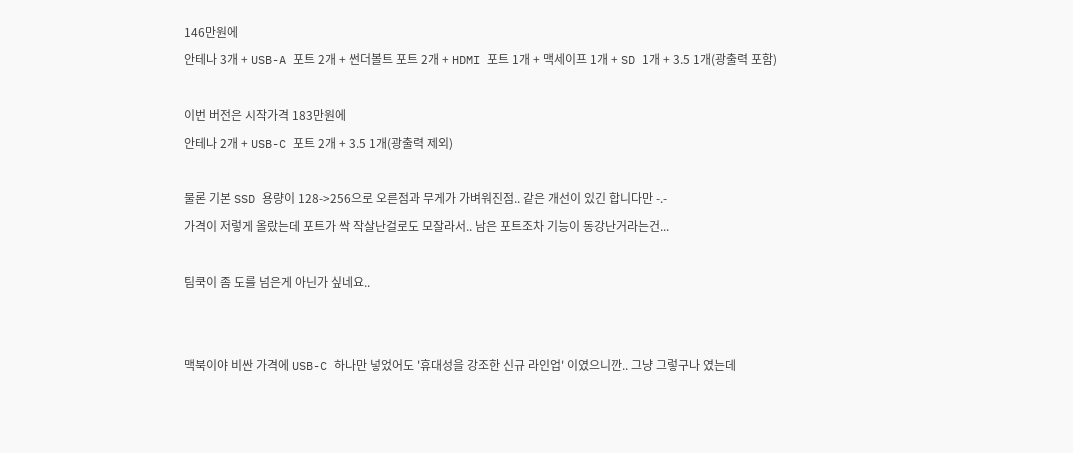146만원에
안테나 3개 + USB-A 포트 2개 + 썬더볼트 포트 2개 + HDMI 포트 1개 + 맥세이프 1개 + SD 1개 + 3.5 1개(광출력 포함)

이번 버전은 시작가격 183만원에
안테나 2개 + USB-C 포트 2개 + 3.5 1개(광출력 제외)

물론 기본 SSD 용량이 128->256으로 오른점과 무게가 가벼워진점.. 같은 개선이 있긴 합니다만 -.-
가격이 저렇게 올랐는데 포트가 싹 작살난걸로도 모잘라서.. 남은 포트조차 기능이 동강난거라는건...

팀쿡이 좀 도를 넘은게 아닌가 싶네요..


맥북이야 비싼 가격에 USB-C 하나만 넣었어도 '휴대성을 강조한 신규 라인업' 이였으니깐.. 그냥 그렇구나 였는데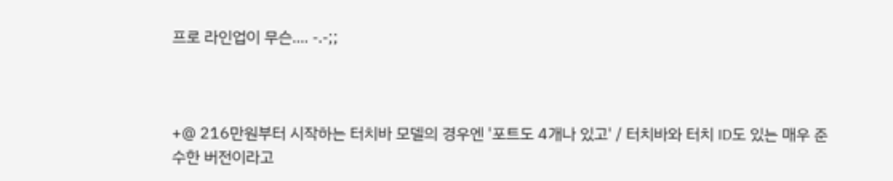프로 라인업이 무슨.... -.-;;



+@ 216만원부터 시작하는 터치바 모델의 경우엔 '포트도 4개나 있고' / 터치바와 터치 ID도 있는 매우 준수한 버전이라고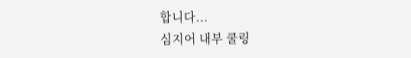합니다...
심지어 내부 쿨링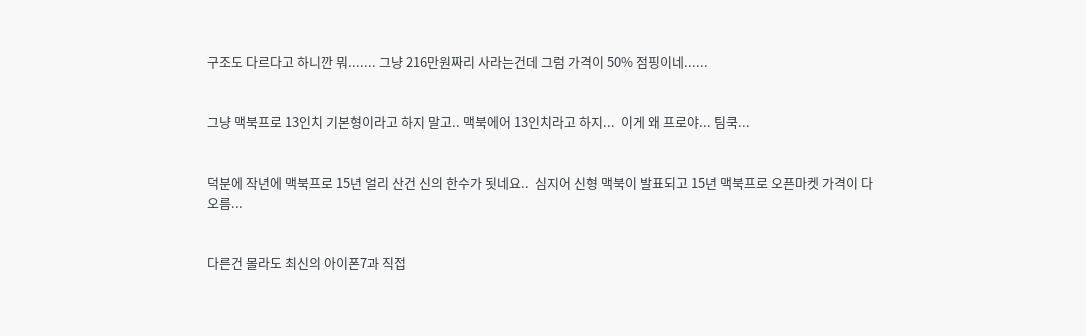구조도 다르다고 하니깐 뭐....... 그냥 216만원짜리 사라는건데 그럼 가격이 50% 점핑이네......


그냥 맥북프로 13인치 기본형이라고 하지 말고.. 맥북에어 13인치라고 하지...  이게 왜 프로야... 팀쿡...


덕분에 작년에 맥북프로 15년 얼리 산건 신의 한수가 됫네요..  심지어 신형 맥북이 발표되고 15년 맥북프로 오픈마켓 가격이 다 오름...


다른건 몰라도 최신의 아이폰7과 직접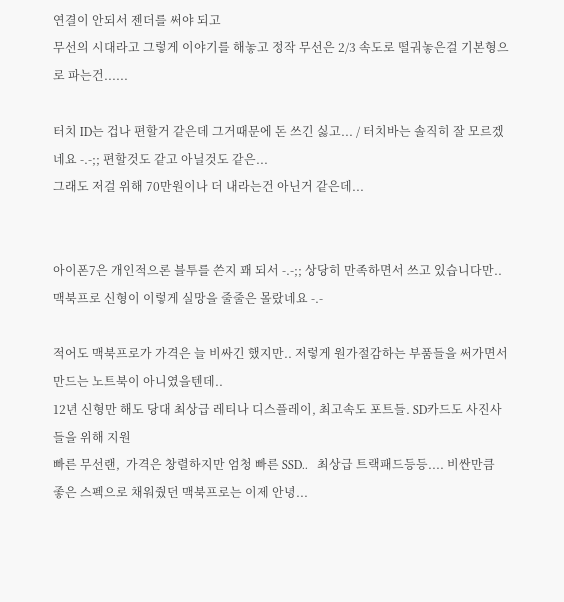연결이 안되서 젠더를 써야 되고
무선의 시대라고 그렇게 이야기를 해놓고 정작 무선은 2/3 속도로 떨궈놓은걸 기본형으로 파는건......

터치 ID는 겁나 편할거 같은데 그거때문에 돈 쓰긴 싫고... / 터치바는 솔직히 잘 모르겠네요 -.-;; 편할것도 같고 아닐것도 같은...
그래도 저걸 위해 70만원이나 더 내라는건 아닌거 같은데...


아이폰7은 개인적으론 블투를 쓴지 꽤 되서 -.-;; 상당히 만족하면서 쓰고 있습니다만.. 맥북프로 신형이 이렇게 실망을 줄줄은 몰랐네요 -.-

적어도 맥북프로가 가격은 늘 비싸긴 했지만.. 저렇게 원가절감하는 부품들을 써가면서 만드는 노트북이 아니였을텐데..
12년 신형만 해도 당대 최상급 레티나 디스플레이, 최고속도 포트들. SD카드도 사진사들을 위해 지원
빠른 무선랜,  가격은 창렬하지만 엄청 빠른 SSD..   최상급 트랙패드등등.... 비싼만큼 좋은 스펙으로 채워줬던 맥북프로는 이제 안녕...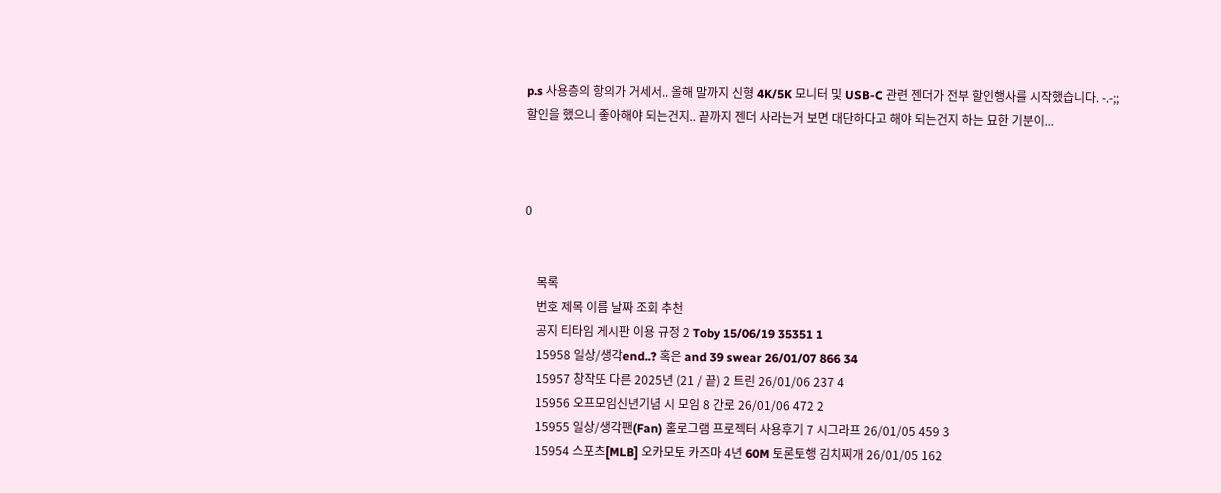p.s 사용층의 항의가 거세서.. 올해 말까지 신형 4K/5K 모니터 및 USB-C 관련 젠더가 전부 할인행사를 시작했습니다. -.-;;
할인을 했으니 좋아해야 되는건지.. 끝까지 젠더 사라는거 보면 대단하다고 해야 되는건지 하는 묘한 기분이...



0


    목록
    번호 제목 이름 날짜 조회 추천
    공지 티타임 게시판 이용 규정 2 Toby 15/06/19 35351 1
    15958 일상/생각end..? 혹은 and 39 swear 26/01/07 866 34
    15957 창작또 다른 2025년 (21 / 끝) 2 트린 26/01/06 237 4
    15956 오프모임신년기념 시 모임 8 간로 26/01/06 472 2
    15955 일상/생각팬(Fan) 홀로그램 프로젝터 사용후기 7 시그라프 26/01/05 459 3
    15954 스포츠[MLB] 오카모토 카즈마 4년 60M 토론토행 김치찌개 26/01/05 162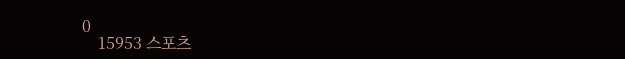0
    15953 스포츠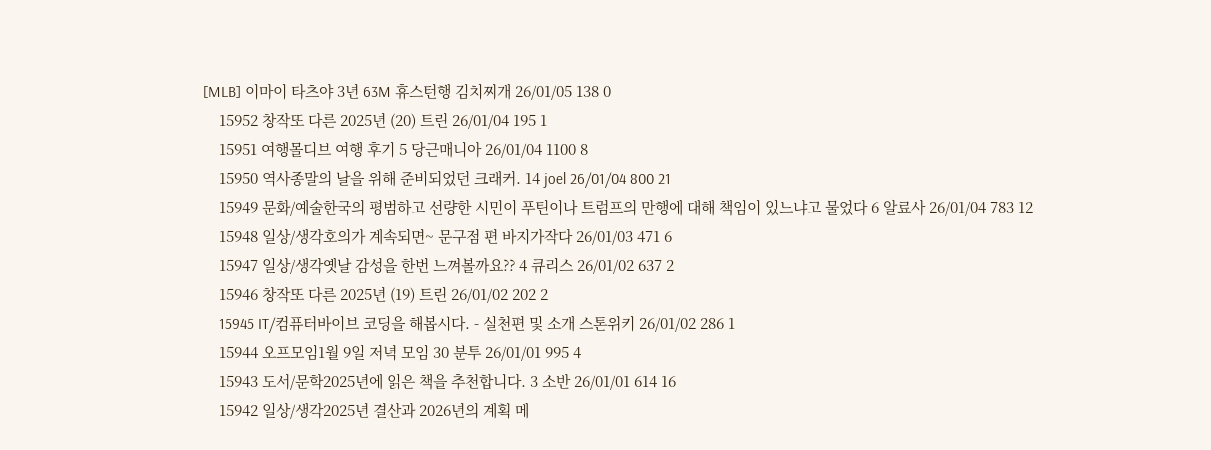[MLB] 이마이 타츠야 3년 63M 휴스턴행 김치찌개 26/01/05 138 0
    15952 창작또 다른 2025년 (20) 트린 26/01/04 195 1
    15951 여행몰디브 여행 후기 5 당근매니아 26/01/04 1100 8
    15950 역사종말의 날을 위해 준비되었던 크래커. 14 joel 26/01/04 800 21
    15949 문화/예술한국의 평범하고 선량한 시민이 푸틴이나 트럼프의 만행에 대해 책임이 있느냐고 물었다 6 알료사 26/01/04 783 12
    15948 일상/생각호의가 계속되면~ 문구점 편 바지가작다 26/01/03 471 6
    15947 일상/생각옛날 감성을 한번 느껴볼까요?? 4 큐리스 26/01/02 637 2
    15946 창작또 다른 2025년 (19) 트린 26/01/02 202 2
    15945 IT/컴퓨터바이브 코딩을 해봅시다. - 실천편 및 소개 스톤위키 26/01/02 286 1
    15944 오프모임1월 9일 저녁 모임 30 분투 26/01/01 995 4
    15943 도서/문학2025년에 읽은 책을 추천합니다. 3 소반 26/01/01 614 16
    15942 일상/생각2025년 결산과 2026년의 계획 메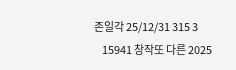존일각 25/12/31 315 3
    15941 창작또 다른 2025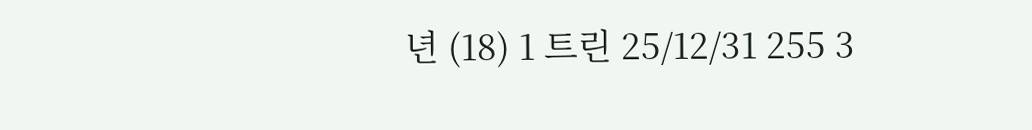년 (18) 1 트린 25/12/31 255 3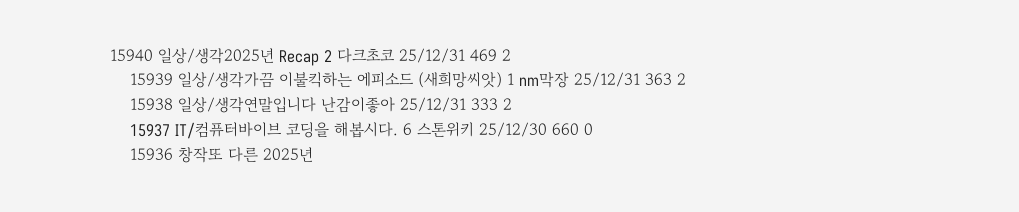15940 일상/생각2025년 Recap 2 다크초코 25/12/31 469 2
    15939 일상/생각가끔 이불킥하는 에피소드 (새희망씨앗) 1 nm막장 25/12/31 363 2
    15938 일상/생각연말입니다 난감이좋아 25/12/31 333 2
    15937 IT/컴퓨터바이브 코딩을 해봅시다. 6 스톤위키 25/12/30 660 0
    15936 창작또 다른 2025년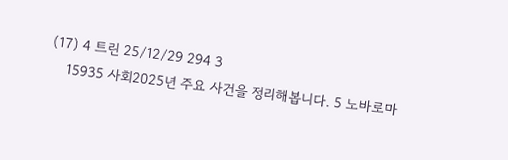(17) 4 트린 25/12/29 294 3
    15935 사회2025년 주요 사건을 정리해봅니다. 5 노바로마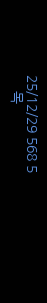25/12/29 568 5
    목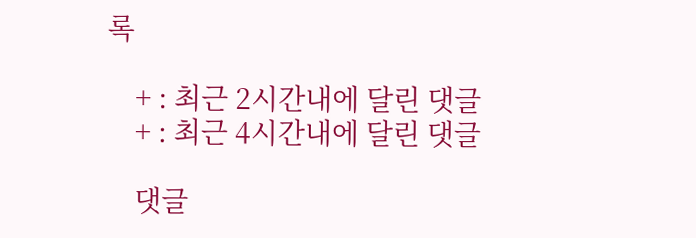록

    + : 최근 2시간내에 달린 댓글
    + : 최근 4시간내에 달린 댓글

    댓글